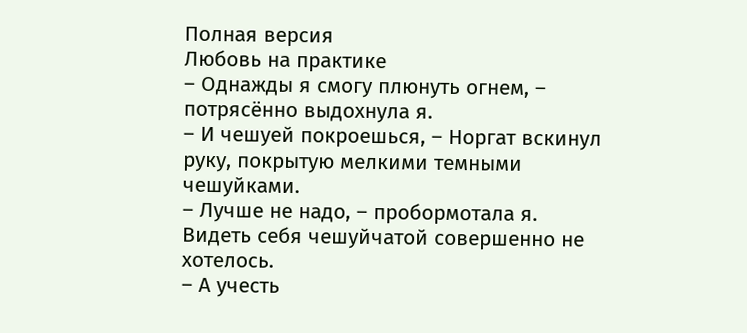Полная версия
Любовь на практике
– Однажды я смогу плюнуть огнем, – потрясённо выдохнула я.
– И чешуей покроешься, – Норгат вскинул руку, покрытую мелкими темными чешуйками.
– Лучше не надо, – пробормотала я.
Видеть себя чешуйчатой совершенно не хотелось.
– А учесть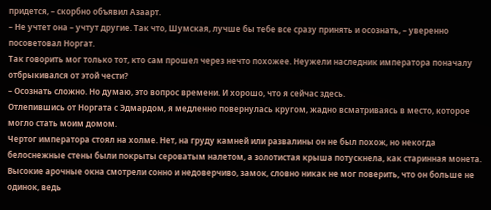придется, – скорбно объявил Азаарт.
– Не учтет она – учтут другие. Так что, Шумская, лучше бы тебе все сразу принять и осознать, – уверенно посоветовал Норгат.
Так говорить мог только тот, кто сам прошел через нечто похожее. Неужели наследник императора поначалу отбрыкивался от этой чести?
– Осознать сложно. Но думаю, это вопрос времени. И хорошо, что я сейчас здесь.
Отлепившись от Норгата с Эдмардом, я медленно повернулась кругом, жадно всматриваясь в место, которое могло стать моим домом.
Чертог императора стоял на холме. Нет, на груду камней или развалины он не был похож, но некогда белоснежные стены были покрыты сероватым налетом, а золотистая крыша потускнела, как старинная монета. Высокие арочные окна смотрели сонно и недоверчиво, замок, словно никак не мог поверить, что он больше не одинок, ведь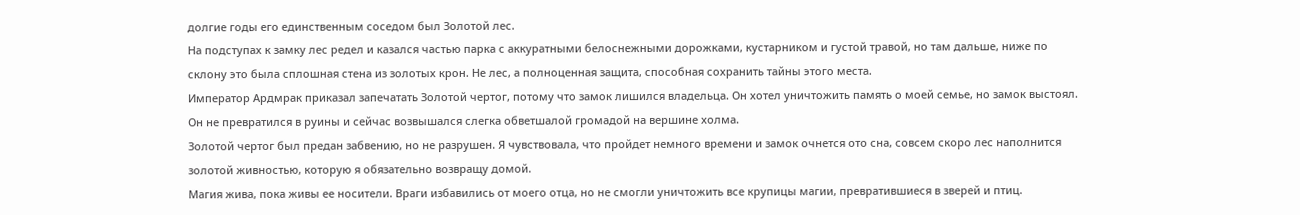долгие годы его единственным соседом был Золотой лес.
На подступах к замку лес редел и казался частью парка с аккуратными белоснежными дорожками, кустарником и густой травой, но там дальше, ниже по склону это была сплошная стена из золотых крон. Не лес, а полноценная защита, способная сохранить тайны этого места.
Император Ардмрак приказал запечатать Золотой чертог, потому что замок лишился владельца. Он хотел уничтожить память о моей семье, но замок выстоял. Он не превратился в руины и сейчас возвышался слегка обветшалой громадой на вершине холма.
Золотой чертог был предан забвению, но не разрушен. Я чувствовала, что пройдет немного времени и замок очнется ото сна, совсем скоро лес наполнится золотой живностью, которую я обязательно возвращу домой.
Магия жива, пока живы ее носители. Враги избавились от моего отца, но не смогли уничтожить все крупицы магии, превратившиеся в зверей и птиц.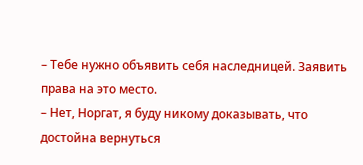– Тебе нужно объявить себя наследницей. Заявить права на это место.
– Нет, Норгат, я буду никому доказывать, что достойна вернуться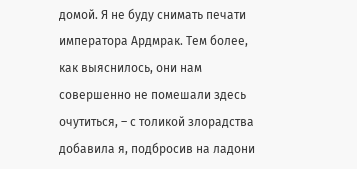домой. Я не буду снимать печати императора Ардмрак. Тем более, как выяснилось, они нам совершенно не помешали здесь очутиться, – с толикой злорадства добавила я, подбросив на ладони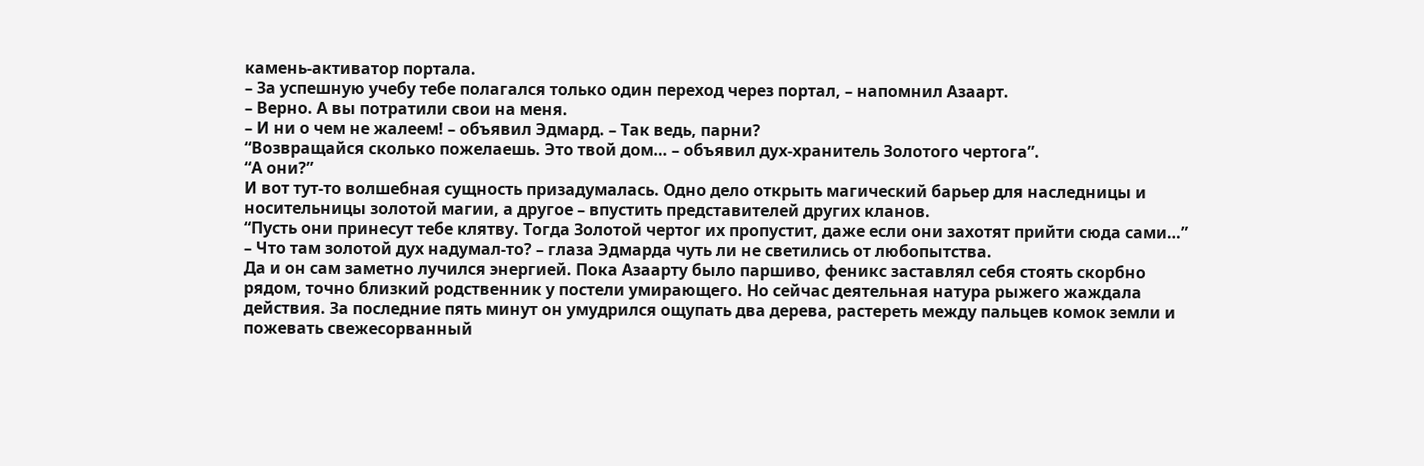камень-активатор портала.
– За успешную учебу тебе полагался только один переход через портал, – напомнил Азаарт.
– Верно. А вы потратили свои на меня.
– И ни о чем не жалеем! – объявил Эдмард. – Так ведь, парни?
“Возвращайся сколько пожелаешь. Это твой дом… – объявил дух-хранитель Золотого чертога”.
“А они?”
И вот тут-то волшебная сущность призадумалась. Одно дело открыть магический барьер для наследницы и носительницы золотой магии, а другое – впустить представителей других кланов.
“Пусть они принесут тебе клятву. Тогда Золотой чертог их пропустит, даже если они захотят прийти сюда сами…”
– Что там золотой дух надумал-то? – глаза Эдмарда чуть ли не светились от любопытства.
Да и он сам заметно лучился энергией. Пока Азаарту было паршиво, феникс заставлял себя стоять скорбно рядом, точно близкий родственник у постели умирающего. Но сейчас деятельная натура рыжего жаждала действия. За последние пять минут он умудрился ощупать два дерева, растереть между пальцев комок земли и пожевать свежесорванный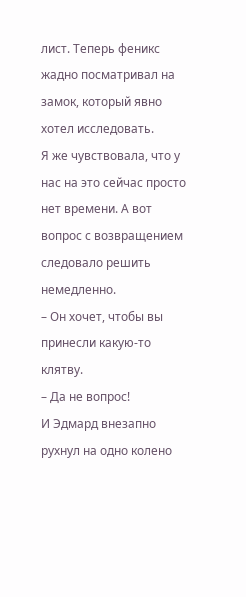лист. Теперь феникс жадно посматривал на замок, который явно хотел исследовать.
Я же чувствовала, что у нас на это сейчас просто нет времени. А вот вопрос с возвращением следовало решить немедленно.
– Он хочет, чтобы вы принесли какую-то клятву.
– Да не вопрос!
И Эдмард внезапно рухнул на одно колено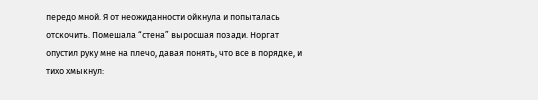передо мной. Я от неожиданности ойкнула и попыталась отскочить. Помешала “стена” выросшая позади. Норгат опустил руку мне на плечо, давая понять, что все в порядке, и тихо хмыкнул: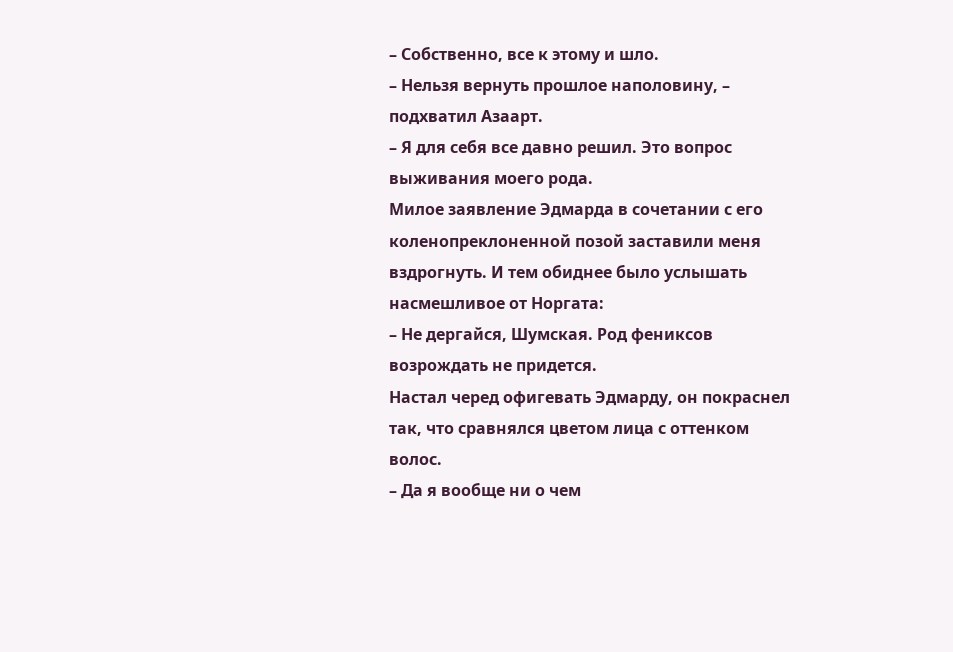– Собственно, все к этому и шло.
– Нельзя вернуть прошлое наполовину, – подхватил Азаарт.
– Я для себя все давно решил. Это вопрос выживания моего рода.
Милое заявление Эдмарда в сочетании с его коленопреклоненной позой заставили меня вздрогнуть. И тем обиднее было услышать насмешливое от Норгата:
– Не дергайся, Шумская. Род фениксов возрождать не придется.
Настал черед офигевать Эдмарду, он покраснел так, что сравнялся цветом лица с оттенком волос.
– Да я вообще ни о чем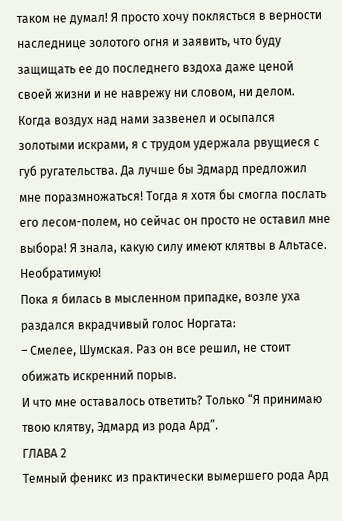таком не думал! Я просто хочу поклясться в верности наследнице золотого огня и заявить, что буду защищать ее до последнего вздоха даже ценой своей жизни и не наврежу ни словом, ни делом.
Когда воздух над нами зазвенел и осыпался золотыми искрами, я с трудом удержала рвущиеся с губ ругательства. Да лучше бы Эдмард предложил мне поразмножаться! Тогда я хотя бы смогла послать его лесом-полем, но сейчас он просто не оставил мне выбора! Я знала, какую силу имеют клятвы в Альтасе. Необратимую!
Пока я билась в мысленном припадке, возле уха раздался вкрадчивый голос Норгата:
– Смелее, Шумская. Раз он все решил, не стоит обижать искренний порыв.
И что мне оставалось ответить? Только “Я принимаю твою клятву, Эдмард из рода Ард”.
ГЛАВА 2
Темный феникс из практически вымершего рода Ард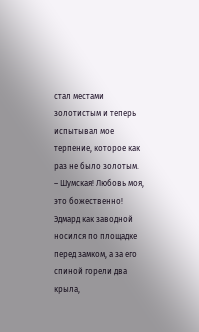стал местами золотистым и теперь испытывал мое терпение, которое как раз не было золотым.
– Шумская! Любовь моя, это божественно!
Эдмард как заводной носился по площадке перед замком, а за его спиной горели два крыла,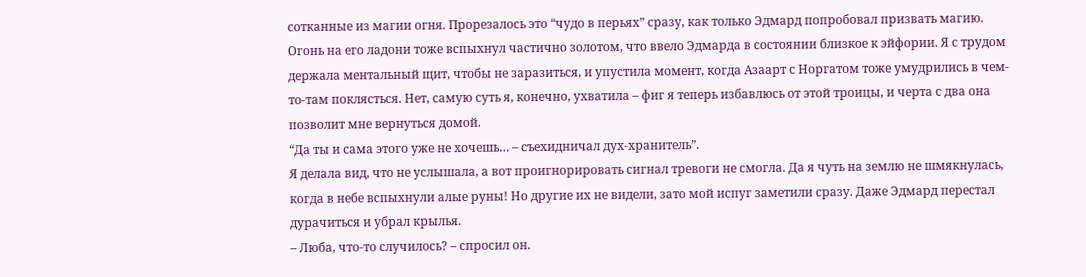сотканные из магии огня. Прорезалось это “чудо в перьях” сразу, как только Эдмард попробовал призвать магию. Огонь на его ладони тоже вспыхнул частично золотом, что ввело Эдмарда в состоянии близкое к эйфории. Я с трудом держала ментальный щит, чтобы не заразиться, и упустила момент, когда Азаарт с Норгатом тоже умудрились в чем-то-там поклясться. Нет, самую суть я, конечно, ухватила – фиг я теперь избавлюсь от этой троицы, и черта с два она позволит мне вернуться домой.
“Да ты и сама этого уже не хочешь… – съехидничал дух-хранитель”.
Я делала вид, что не услышала, а вот проигнорировать сигнал тревоги не смогла. Да я чуть на землю не шмякнулась, когда в небе вспыхнули алые руны! Но другие их не видели, зато мой испуг заметили сразу. Даже Эдмард перестал дурачиться и убрал крылья.
– Люба, что-то случилось? – спросил он.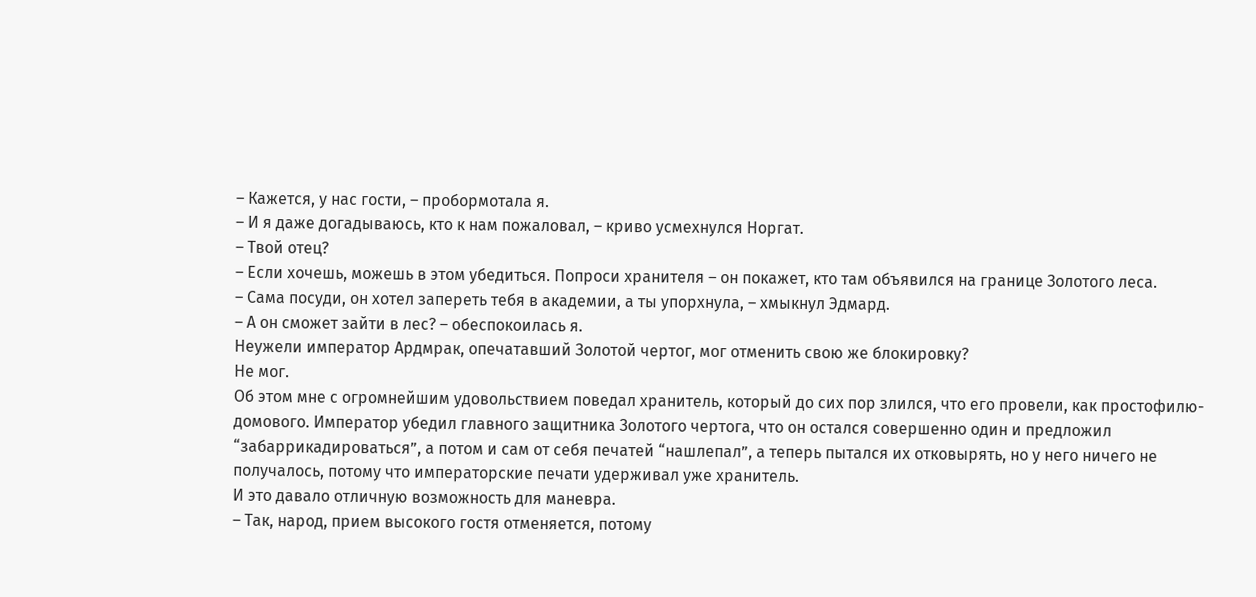– Кажется, у нас гости, – пробормотала я.
– И я даже догадываюсь, кто к нам пожаловал, – криво усмехнулся Норгат.
– Твой отец?
– Если хочешь, можешь в этом убедиться. Попроси хранителя – он покажет, кто там объявился на границе Золотого леса.
– Сама посуди, он хотел запереть тебя в академии, а ты упорхнула, – хмыкнул Эдмард.
– А он сможет зайти в лес? – обеспокоилась я.
Неужели император Ардмрак, опечатавший Золотой чертог, мог отменить свою же блокировку?
Не мог.
Об этом мне с огромнейшим удовольствием поведал хранитель, который до сих пор злился, что его провели, как простофилю-домового. Император убедил главного защитника Золотого чертога, что он остался совершенно один и предложил “забаррикадироваться”, а потом и сам от себя печатей “нашлепал”, а теперь пытался их отковырять, но у него ничего не получалось, потому что императорские печати удерживал уже хранитель.
И это давало отличную возможность для маневра.
– Так, народ, прием высокого гостя отменяется, потому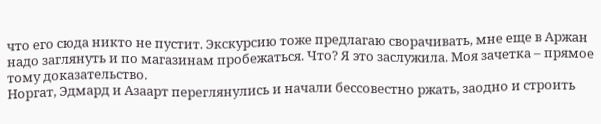что его сюда никто не пустит. Экскурсию тоже предлагаю сворачивать, мне еще в Аржан надо заглянуть и по магазинам пробежаться. Что? Я это заслужила. Моя зачетка – прямое тому доказательство.
Норгат, Эдмард и Азаарт переглянулись и начали бессовестно ржать, заодно и строить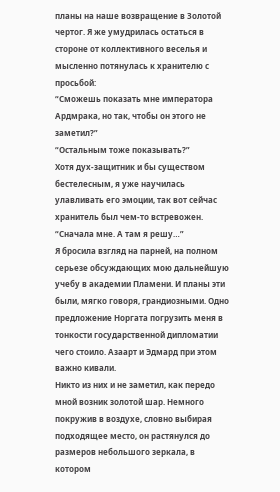планы на наше возвращение в Золотой чертог. Я же умудрилась остаться в стороне от коллективного веселья и мысленно потянулась к хранителю с просьбой:
“Сможешь показать мне императора Ардмрака, но так, чтобы он этого не заметил?”
“Остальным тоже показывать?”
Хотя дух-защитник и бы существом бестелесным, я уже научилась улавливать его эмоции, так вот сейчас хранитель был чем-то встревожен.
“Сначала мне. А там я решу…”
Я бросила взгляд на парней, на полном серьезе обсуждающих мою дальнейшую учебу в академии Пламени. И планы эти были, мягко говоря, грандиозными. Одно предложение Норгата погрузить меня в тонкости государственной дипломатии чего стоило. Азаарт и Эдмард при этом важно кивали.
Никто из них и не заметил, как передо мной возник золотой шар. Немного покружив в воздухе, словно выбирая подходящее место, он растянулся до размеров небольшого зеркала, в котором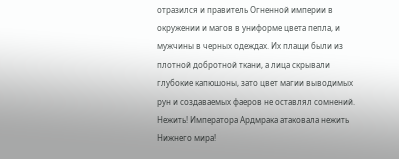отразился и правитель Огненной империи в окружении и магов в униформе цвета пепла, и мужчины в черных одеждах. Их плащи были из плотной добротной ткани, а лица скрывали глубокие капюшоны, зато цвет магии выводимых рун и создаваемых фаеров не оставлял сомнений.
Нежить! Императора Ардмрака атаковала нежить Нижнего мира!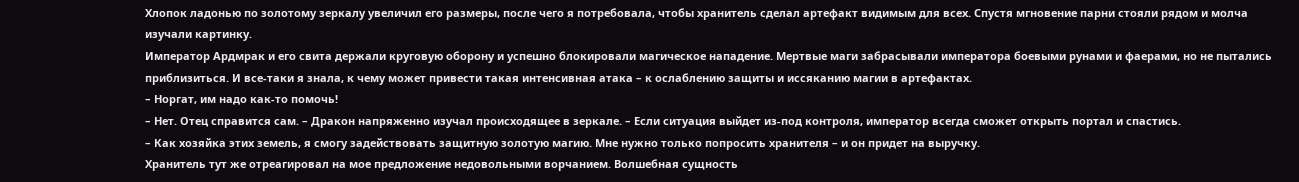Хлопок ладонью по золотому зеркалу увеличил его размеры, после чего я потребовала, чтобы хранитель сделал артефакт видимым для всех. Спустя мгновение парни стояли рядом и молча изучали картинку.
Император Ардмрак и его свита держали круговую оборону и успешно блокировали магическое нападение. Мертвые маги забрасывали императора боевыми рунами и фаерами, но не пытались приблизиться. И все-таки я знала, к чему может привести такая интенсивная атака – к ослаблению защиты и иссяканию магии в артефактах.
– Норгат, им надо как-то помочь!
– Нет. Отец справится сам. – Дракон напряженно изучал происходящее в зеркале. – Если ситуация выйдет из-под контроля, император всегда сможет открыть портал и спастись.
– Как хозяйка этих земель, я смогу задействовать защитную золотую магию. Мне нужно только попросить хранителя – и он придет на выручку.
Хранитель тут же отреагировал на мое предложение недовольными ворчанием. Волшебная сущность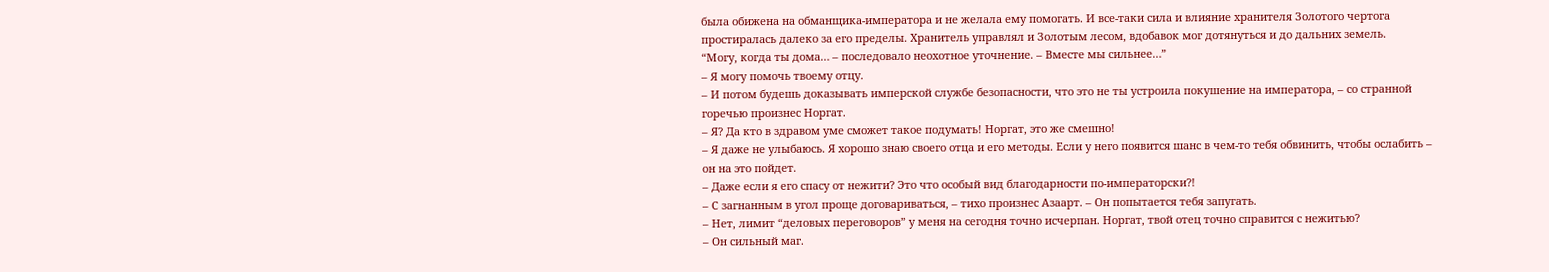была обижена на обманщика-императора и не желала ему помогать. И все-таки сила и влияние хранителя Золотого чертога простиралась далеко за его пределы. Хранитель управлял и Золотым лесом, вдобавок мог дотянуться и до дальних земель.
“Могу, когда ты дома… – последовало неохотное уточнение. – Вместе мы сильнее…”
– Я могу помочь твоему отцу.
– И потом будешь доказывать имперской службе безопасности, что это не ты устроила покушение на императора, – со странной горечью произнес Норгат.
– Я? Да кто в здравом уме сможет такое подумать! Норгат, это же смешно!
– Я даже не улыбаюсь. Я хорошо знаю своего отца и его методы. Если у него появится шанс в чем-то тебя обвинить, чтобы ослабить – он на это пойдет.
– Даже если я его спасу от нежити? Это что особый вид благодарности по-императорски?!
– С загнанным в угол проще договариваться, – тихо произнес Азаарт. – Он попытается тебя запугать.
– Нет, лимит “деловых переговоров” у меня на сегодня точно исчерпан. Норгат, твой отец точно справится с нежитью?
– Он сильный маг.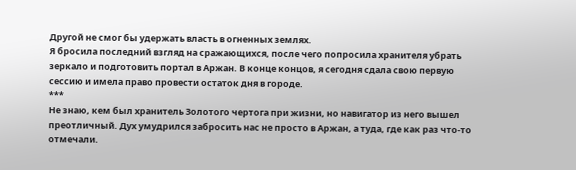Другой не смог бы удержать власть в огненных землях.
Я бросила последний взгляд на сражающихся, после чего попросила хранителя убрать зеркало и подготовить портал в Аржан. В конце концов, я сегодня сдала свою первую сессию и имела право провести остаток дня в городе.
***
Не знаю, кем был хранитель Золотого чертога при жизни, но навигатор из него вышел преотличный. Дух умудрился забросить нас не просто в Аржан, а туда, где как раз что-то отмечали.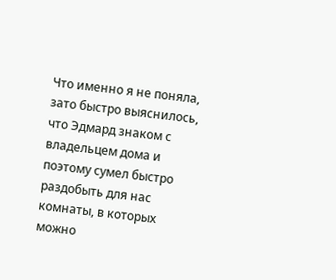Что именно я не поняла, зато быстро выяснилось, что Эдмард знаком с владельцем дома и поэтому сумел быстро раздобыть для нас комнаты, в которых можно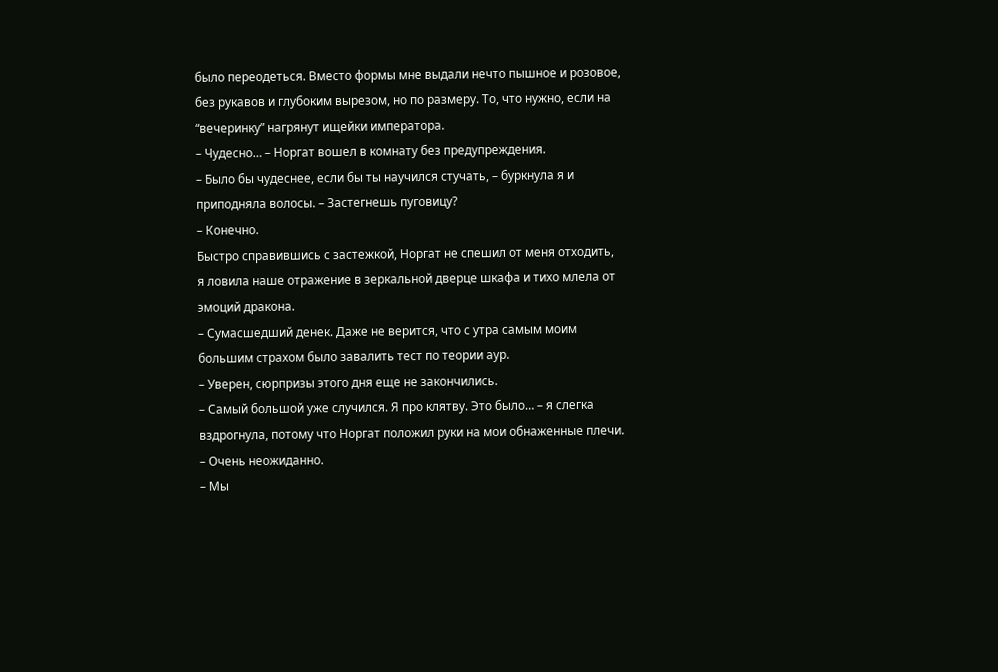было переодеться. Вместо формы мне выдали нечто пышное и розовое, без рукавов и глубоким вырезом, но по размеру. То, что нужно, если на “вечеринку” нагрянут ищейки императора.
– Чудесно… – Норгат вошел в комнату без предупреждения.
– Было бы чудеснее, если бы ты научился стучать, – буркнула я и приподняла волосы. – Застегнешь пуговицу?
– Конечно.
Быстро справившись с застежкой, Норгат не спешил от меня отходить, я ловила наше отражение в зеркальной дверце шкафа и тихо млела от эмоций дракона.
– Сумасшедший денек. Даже не верится, что с утра самым моим большим страхом было завалить тест по теории аур.
– Уверен, сюрпризы этого дня еще не закончились.
– Самый большой уже случился. Я про клятву. Это было… – я слегка вздрогнула, потому что Норгат положил руки на мои обнаженные плечи. – Очень неожиданно.
– Мы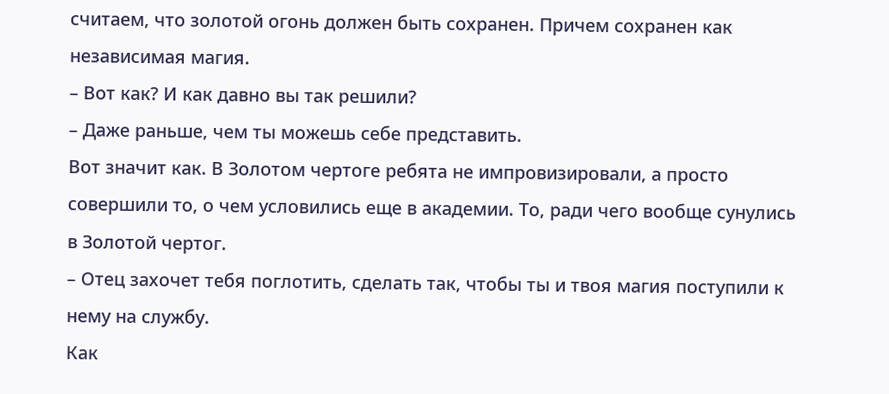считаем, что золотой огонь должен быть сохранен. Причем сохранен как независимая магия.
– Вот как? И как давно вы так решили?
– Даже раньше, чем ты можешь себе представить.
Вот значит как. В Золотом чертоге ребята не импровизировали, а просто совершили то, о чем условились еще в академии. То, ради чего вообще сунулись в Золотой чертог.
– Отец захочет тебя поглотить, сделать так, чтобы ты и твоя магия поступили к нему на службу.
Как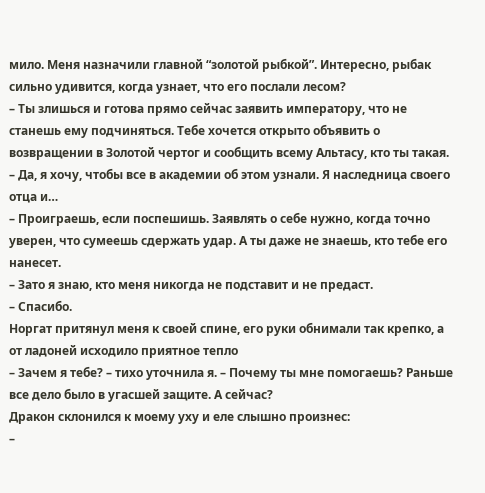мило. Меня назначили главной “золотой рыбкой”. Интересно, рыбак сильно удивится, когда узнает, что его послали лесом?
– Ты злишься и готова прямо сейчас заявить императору, что не станешь ему подчиняться. Тебе хочется открыто объявить о возвращении в Золотой чертог и сообщить всему Альтасу, кто ты такая.
– Да, я хочу, чтобы все в академии об этом узнали. Я наследница своего отца и…
– Проиграешь, если поспешишь. Заявлять о себе нужно, когда точно уверен, что сумеешь сдержать удар. А ты даже не знаешь, кто тебе его нанесет.
– Зато я знаю, кто меня никогда не подставит и не предаст.
– Спасибо.
Норгат притянул меня к своей спине, его руки обнимали так крепко, а от ладоней исходило приятное тепло
– Зачем я тебе? – тихо уточнила я. – Почему ты мне помогаешь? Раньше все дело было в угасшей защите. А сейчас?
Дракон склонился к моему уху и еле слышно произнес:
–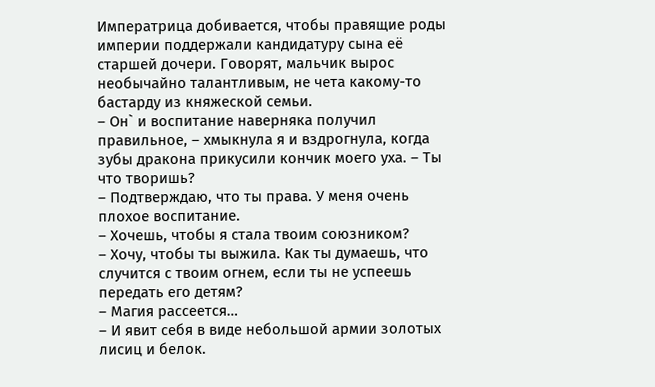Императрица добивается, чтобы правящие роды империи поддержали кандидатуру сына её старшей дочери. Говорят, мальчик вырос необычайно талантливым, не чета какому-то бастарду из княжеской семьи.
– Он` и воспитание наверняка получил правильное, – хмыкнула я и вздрогнула, когда зубы дракона прикусили кончик моего уха. – Ты что творишь?
– Подтверждаю, что ты права. У меня очень плохое воспитание.
– Хочешь, чтобы я стала твоим союзником?
– Хочу, чтобы ты выжила. Как ты думаешь, что случится с твоим огнем, если ты не успеешь передать его детям?
– Магия рассеется…
– И явит себя в виде небольшой армии золотых лисиц и белок.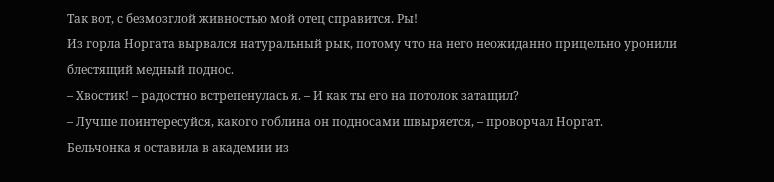Так вот, с безмозглой живностью мой отец справится. Ры!
Из горла Норгата вырвался натуральный рык, потому что на него неожиданно прицельно уронили блестящий медный поднос.
– Хвостик! – радостно встрепенулась я. – И как ты его на потолок затащил?
– Лучше поинтересуйся, какого гоблина он подносами швыряется, – проворчал Норгат.
Бельчонка я оставила в академии из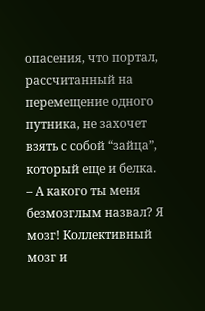опасения, что портал, рассчитанный на перемещение одного путника, не захочет взять с собой “зайца”, который еще и белка.
– А какого ты меня безмозглым назвал? Я мозг! Коллективный мозг и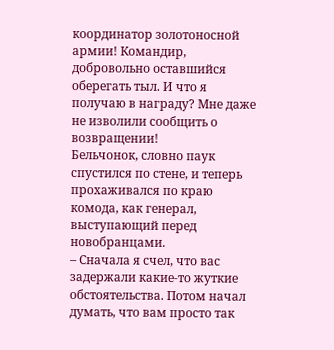координатор золотоносной армии! Командир, добровольно оставшийся оберегать тыл. И что я получаю в награду? Мне даже не изволили сообщить о возвращении!
Бельчонок, словно паук спустился по стене, и теперь прохаживался по краю комода, как генерал, выступающий перед новобранцами.
– Сначала я счел, что вас задержали какие-то жуткие обстоятельства. Потом начал думать, что вам просто так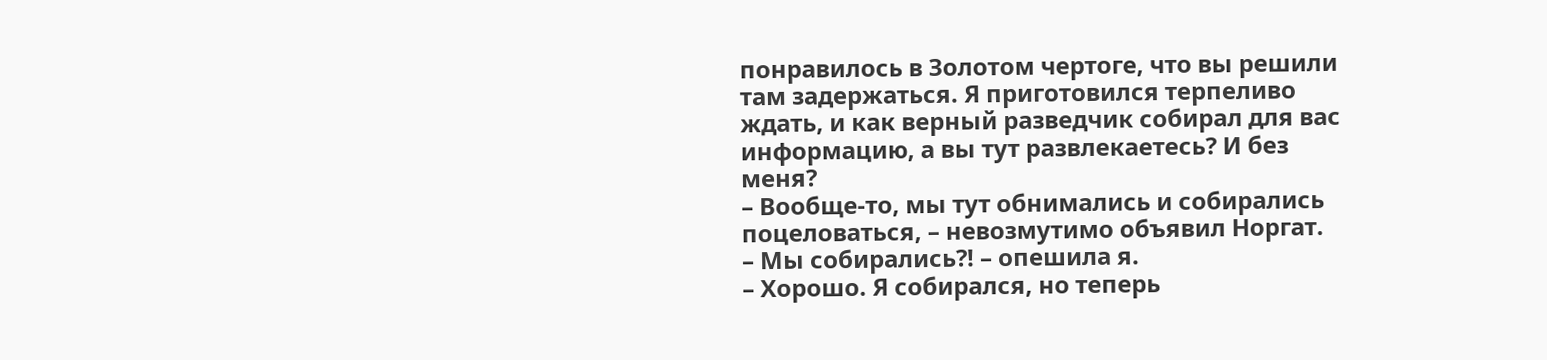понравилось в Золотом чертоге, что вы решили там задержаться. Я приготовился терпеливо ждать, и как верный разведчик собирал для вас информацию, а вы тут развлекаетесь? И без меня?
– Вообще-то, мы тут обнимались и собирались поцеловаться, – невозмутимо объявил Норгат.
– Мы собирались?! – опешила я.
– Хорошо. Я собирался, но теперь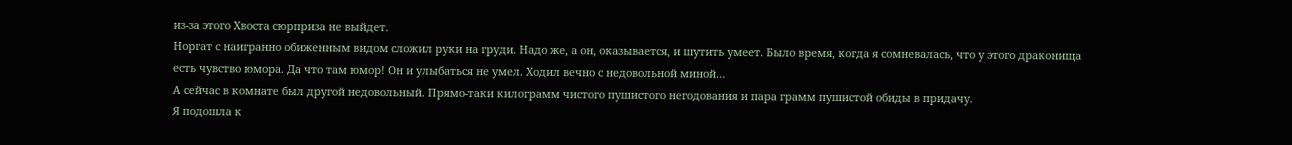из-за этого Хвоста сюрприза не выйдет.
Норгат с наигранно обиженным видом сложил руки на груди. Надо же, а он, оказывается, и шутить умеет. Было время, когда я сомневалась, что у этого драконища есть чувство юмора. Да что там юмор! Он и улыбаться не умел. Ходил вечно с недовольной миной…
А сейчас в комнате был другой недовольный. Прямо-таки килограмм чистого пушистого негодования и пара грамм пушистой обиды в придачу.
Я подошла к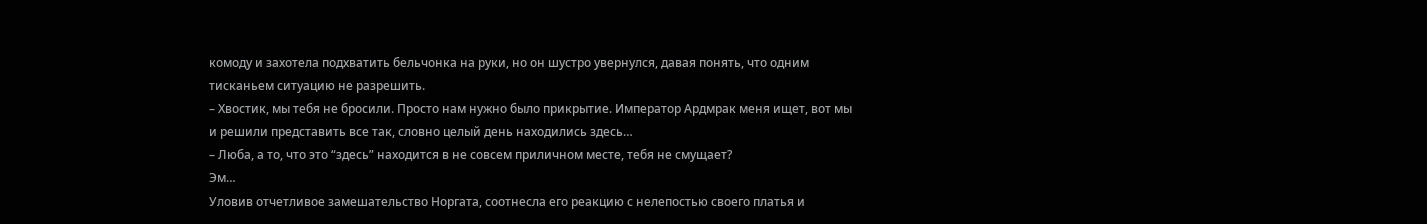комоду и захотела подхватить бельчонка на руки, но он шустро увернулся, давая понять, что одним тисканьем ситуацию не разрешить.
– Хвостик, мы тебя не бросили. Просто нам нужно было прикрытие. Император Ардмрак меня ищет, вот мы и решили представить все так, словно целый день находились здесь…
– Люба, а то, что это “здесь” находится в не совсем приличном месте, тебя не смущает?
Эм…
Уловив отчетливое замешательство Норгата, соотнесла его реакцию с нелепостью своего платья и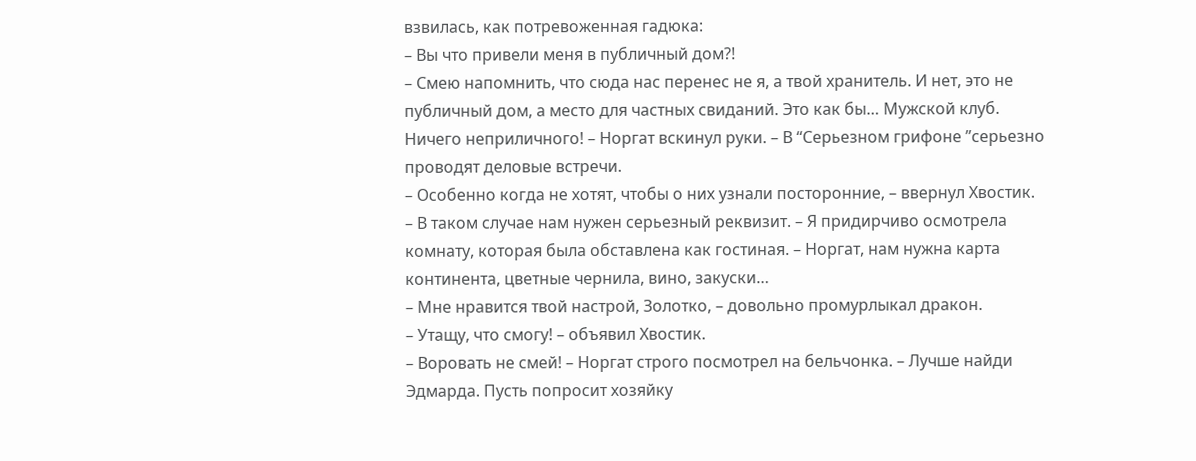взвилась, как потревоженная гадюка:
– Вы что привели меня в публичный дом?!
– Смею напомнить, что сюда нас перенес не я, а твой хранитель. И нет, это не публичный дом, а место для частных свиданий. Это как бы… Мужской клуб. Ничего неприличного! – Норгат вскинул руки. – В “Серьезном грифоне ”серьезно проводят деловые встречи.
– Особенно когда не хотят, чтобы о них узнали посторонние, – ввернул Хвостик.
– В таком случае нам нужен серьезный реквизит. – Я придирчиво осмотрела комнату, которая была обставлена как гостиная. – Норгат, нам нужна карта континента, цветные чернила, вино, закуски…
– Мне нравится твой настрой, Золотко, – довольно промурлыкал дракон.
– Утащу, что смогу! – объявил Хвостик.
– Воровать не смей! – Норгат строго посмотрел на бельчонка. – Лучше найди Эдмарда. Пусть попросит хозяйку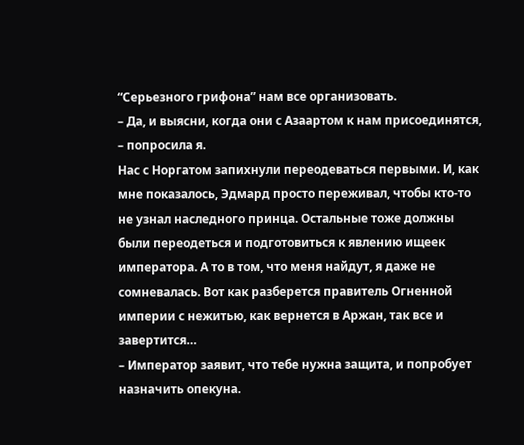“Серьезного грифона” нам все организовать.
– Да, и выясни, когда они с Азаартом к нам присоединятся, – попросила я.
Нас с Норгатом запихнули переодеваться первыми. И, как мне показалось, Эдмард просто переживал, чтобы кто-то не узнал наследного принца. Остальные тоже должны были переодеться и подготовиться к явлению ищеек императора. А то в том, что меня найдут, я даже не сомневалась. Вот как разберется правитель Огненной империи с нежитью, как вернется в Аржан, так все и завертится…
– Император заявит, что тебе нужна защита, и попробует назначить опекуна.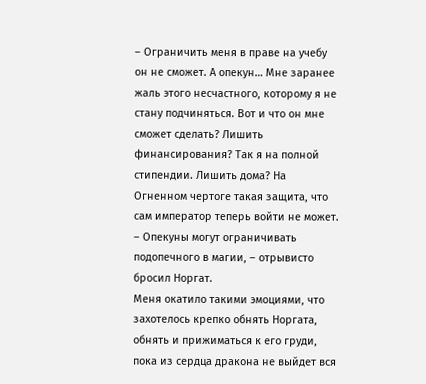– Ограничить меня в праве на учебу он не сможет. А опекун… Мне заранее жаль этого несчастного, которому я не стану подчиняться. Вот и что он мне сможет сделать? Лишить финансирования? Так я на полной стипендии. Лишить дома? На Огненном чертоге такая защита, что сам император теперь войти не может.
– Опекуны могут ограничивать подопечного в магии, – отрывисто бросил Норгат.
Меня окатило такими эмоциями, что захотелось крепко обнять Норгата, обнять и прижиматься к его груди, пока из сердца дракона не выйдет вся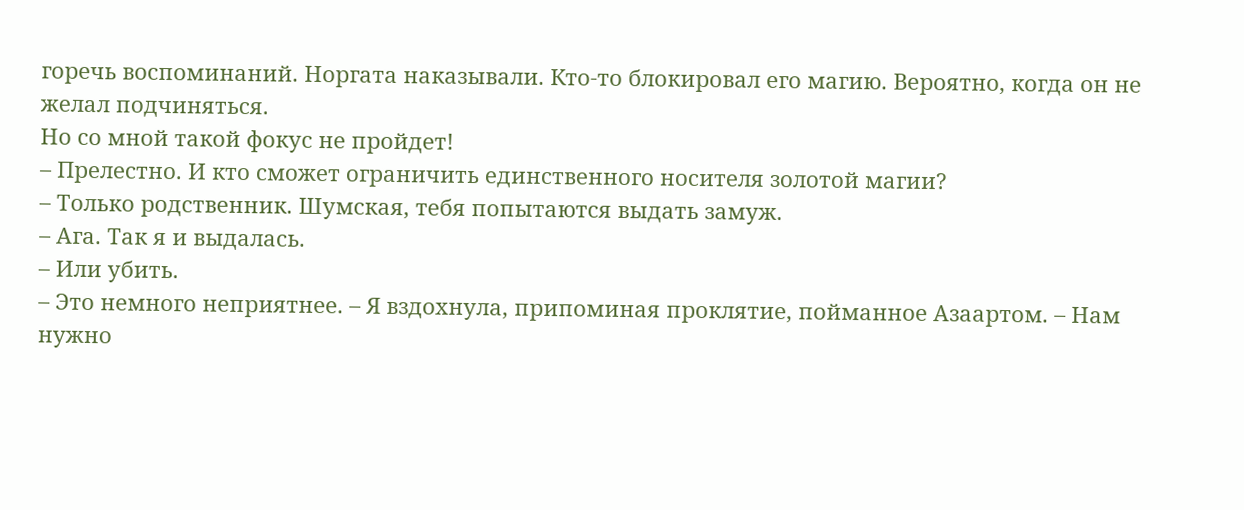горечь воспоминаний. Норгата наказывали. Кто-то блокировал его магию. Вероятно, когда он не желал подчиняться.
Но со мной такой фокус не пройдет!
– Прелестно. И кто сможет ограничить единственного носителя золотой магии?
– Только родственник. Шумская, тебя попытаются выдать замуж.
– Ага. Так я и выдалась.
– Или убить.
– Это немного неприятнее. – Я вздохнула, припоминая проклятие, пойманное Азаартом. – Нам нужно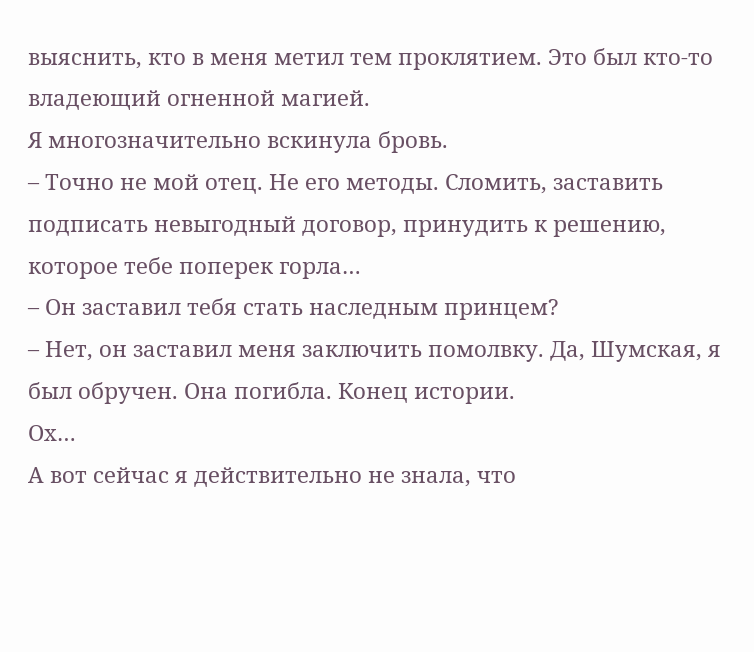выяснить, кто в меня метил тем проклятием. Это был кто-то владеющий огненной магией.
Я многозначительно вскинула бровь.
– Точно не мой отец. Не его методы. Сломить, заставить подписать невыгодный договор, принудить к решению, которое тебе поперек горла…
– Он заставил тебя стать наследным принцем?
– Нет, он заставил меня заключить помолвку. Да, Шумская, я был обручен. Она погибла. Конец истории.
Ох…
А вот сейчас я действительно не знала, что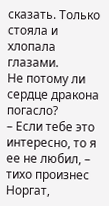сказать. Только стояла и хлопала глазами.
Не потому ли сердце дракона погасло?
– Если тебе это интересно, то я ее не любил, – тихо произнес Норгат,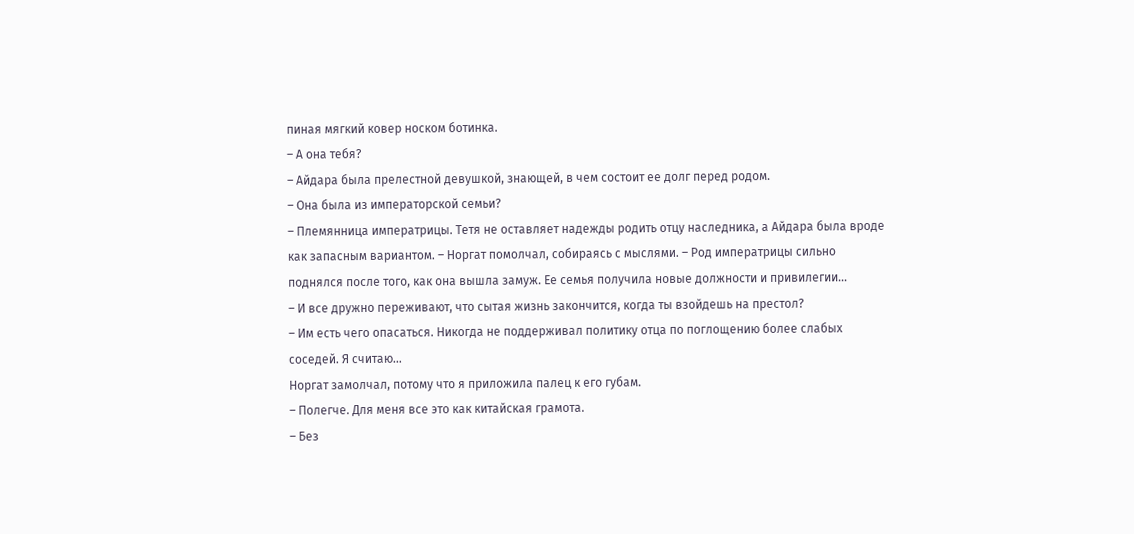пиная мягкий ковер носком ботинка.
– А она тебя?
– Айдара была прелестной девушкой, знающей, в чем состоит ее долг перед родом.
– Она была из императорской семьи?
– Племянница императрицы. Тетя не оставляет надежды родить отцу наследника, а Айдара была вроде как запасным вариантом. – Норгат помолчал, собираясь с мыслями. – Род императрицы сильно поднялся после того, как она вышла замуж. Ее семья получила новые должности и привилегии…
– И все дружно переживают, что сытая жизнь закончится, когда ты взойдешь на престол?
– Им есть чего опасаться. Никогда не поддерживал политику отца по поглощению более слабых соседей. Я считаю…
Норгат замолчал, потому что я приложила палец к его губам.
– Полегче. Для меня все это как китайская грамота.
– Без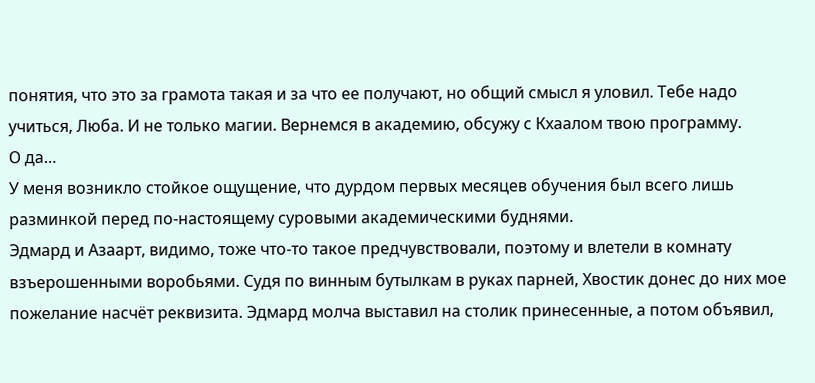понятия, что это за грамота такая и за что ее получают, но общий смысл я уловил. Тебе надо учиться, Люба. И не только магии. Вернемся в академию, обсужу с Кхаалом твою программу.
О да…
У меня возникло стойкое ощущение, что дурдом первых месяцев обучения был всего лишь разминкой перед по-настоящему суровыми академическими буднями.
Эдмард и Азаарт, видимо, тоже что-то такое предчувствовали, поэтому и влетели в комнату взъерошенными воробьями. Судя по винным бутылкам в руках парней, Хвостик донес до них мое пожелание насчёт реквизита. Эдмард молча выставил на столик принесенные, а потом объявил,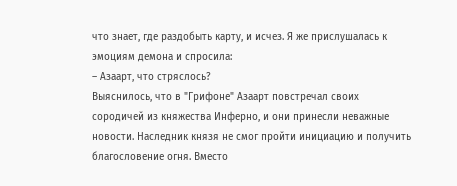что знает, где раздобыть карту, и исчез. Я же прислушалась к эмоциям демона и спросила:
– Азаарт, что стряслось?
Выяснилось, что в "Грифоне" Азаарт повстречал своих сородичей из княжества Инферно, и они принесли неважные новости. Наследник князя не смог пройти инициацию и получить благословение огня. Вместо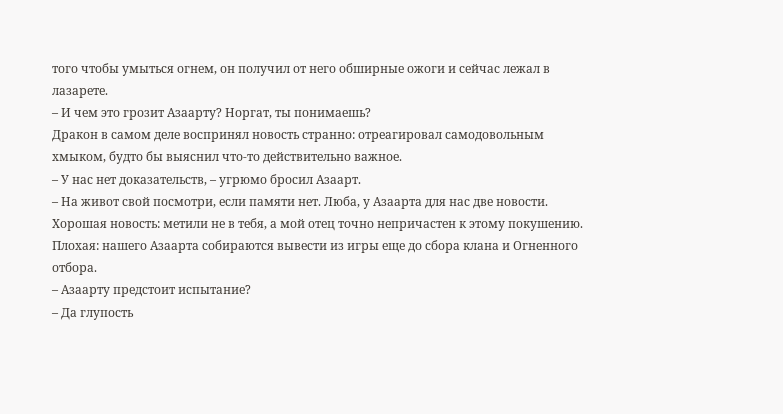того чтобы умыться огнем, он получил от него обширные ожоги и сейчас лежал в лазарете.
– И чем это грозит Азаарту? Норгат, ты понимаешь?
Дракон в самом деле воспринял новость странно: отреагировал самодовольным хмыком, будто бы выяснил что-то действительно важное.
– У нас нет доказательств, – угрюмо бросил Азаарт.
– На живот свой посмотри, если памяти нет. Люба, у Азаарта для нас две новости. Хорошая новость: метили не в тебя, а мой отец точно непричастен к этому покушению. Плохая: нашего Азаарта собираются вывести из игры еще до сбора клана и Огненного отбора.
– Азаарту предстоит испытание?
– Да глупость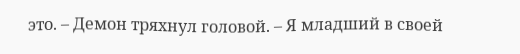это. – Демон тряхнул головой. – Я младший в своей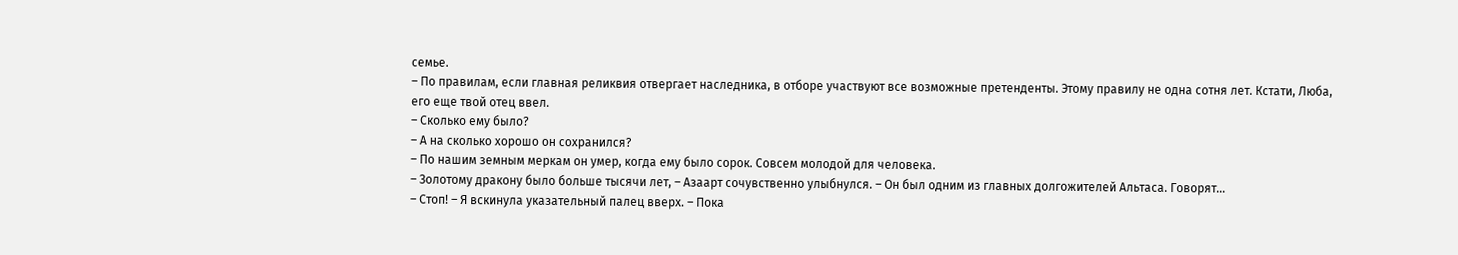семье.
– По правилам, если главная реликвия отвергает наследника, в отборе участвуют все возможные претенденты. Этому правилу не одна сотня лет. Кстати, Люба, его еще твой отец ввел.
– Сколько ему было?
– А на сколько хорошо он сохранился?
– По нашим земным меркам он умер, когда ему было сорок. Совсем молодой для человека.
– Золотому дракону было больше тысячи лет, – Азаарт сочувственно улыбнулся. – Он был одним из главных долгожителей Альтаса. Говорят…
– Стоп! – Я вскинула указательный палец вверх. – Пока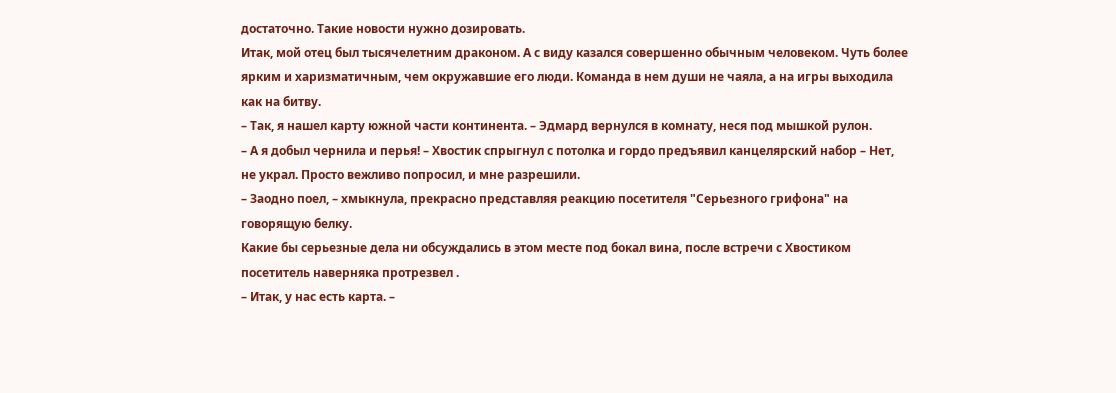достаточно. Такие новости нужно дозировать.
Итак, мой отец был тысячелетним драконом. А с виду казался совершенно обычным человеком. Чуть более ярким и харизматичным, чем окружавшие его люди. Команда в нем души не чаяла, а на игры выходила как на битву.
– Так, я нашел карту южной части континента. – Эдмард вернулся в комнату, неся под мышкой рулон.
– А я добыл чернила и перья! – Хвостик спрыгнул с потолка и гордо предъявил канцелярский набор – Нет, не украл. Просто вежливо попросил, и мне разрешили.
– Заодно поел, – хмыкнула, прекрасно представляя реакцию посетителя "Серьезного грифона" на говорящую белку.
Какие бы серьезные дела ни обсуждались в этом месте под бокал вина, после встречи с Хвостиком посетитель наверняка протрезвел .
– Итак, у нас есть карта. –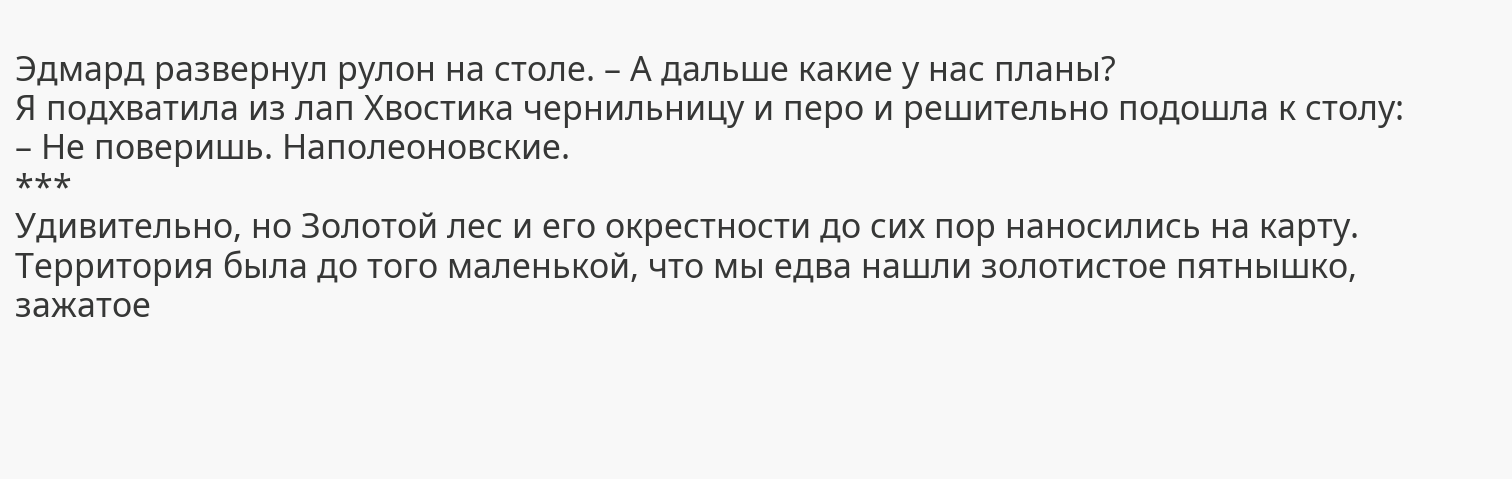Эдмард развернул рулон на столе. – А дальше какие у нас планы?
Я подхватила из лап Хвостика чернильницу и перо и решительно подошла к столу:
– Не поверишь. Наполеоновские.
***
Удивительно, но Золотой лес и его окрестности до сих пор наносились на карту. Территория была до того маленькой, что мы едва нашли золотистое пятнышко, зажатое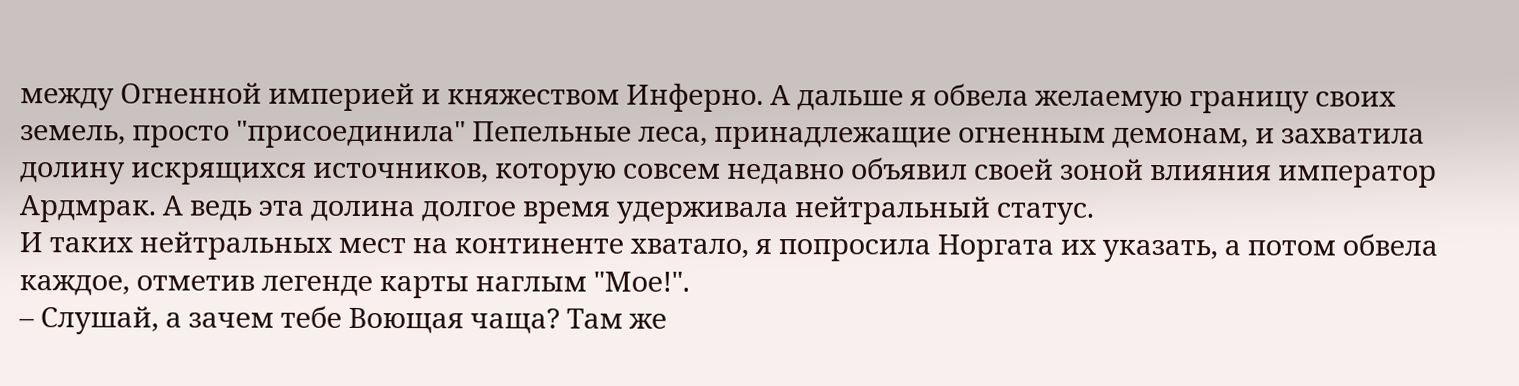между Огненной империей и княжеством Инферно. А дальше я обвела желаемую границу своих земель, просто "присоединила" Пепельные леса, принадлежащие огненным демонам, и захватила долину искрящихся источников, которую совсем недавно объявил своей зоной влияния император Ардмрак. А ведь эта долина долгое время удерживала нейтральный статус.
И таких нейтральных мест на континенте хватало, я попросила Норгата их указать, а потом обвела каждое, отметив легенде карты наглым "Мое!".
– Слушай, а зачем тебе Воющая чаща? Там же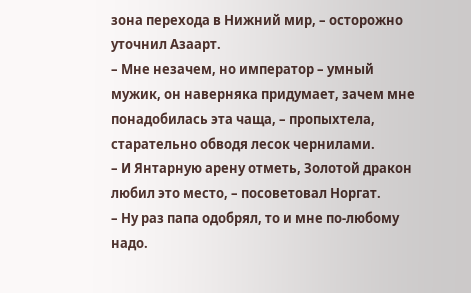зона перехода в Нижний мир, – осторожно уточнил Азаарт.
– Мне незачем, но император – умный мужик, он наверняка придумает, зачем мне понадобилась эта чаща, – пропыхтела, старательно обводя лесок чернилами.
– И Янтарную арену отметь, Золотой дракон любил это место, – посоветовал Норгат.
– Ну раз папа одобрял, то и мне по-любому надо.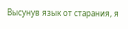Высунув язык от старания, я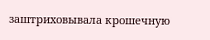заштриховывала крошечную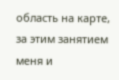область на карте, за этим занятием меня и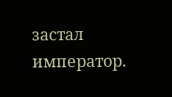застал император.